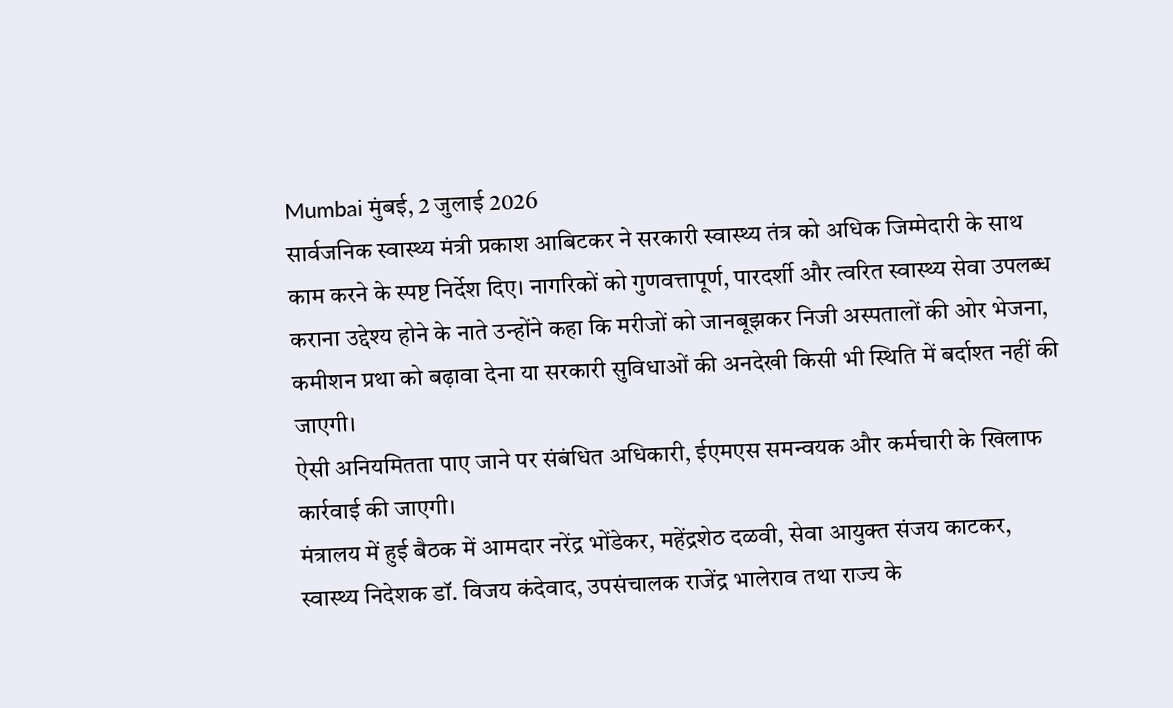Mumbai मुंबई, 2 जुलाई 2026
सार्वजनिक स्वास्थ्य मंत्री प्रकाश आबिटकर ने सरकारी स्वास्थ्य तंत्र को अधिक जिम्मेदारी के साथ काम करने के स्पष्ट निर्देश दिए। नागरिकों को गुणवत्तापूर्ण, पारदर्शी और त्वरित स्वास्थ्य सेवा उपलब्ध कराना उद्देश्य होने के नाते उन्होंने कहा कि मरीजों को जानबूझकर निजी अस्पतालों की ओर भेजना, कमीशन प्रथा को बढ़ावा देना या सरकारी सुविधाओं की अनदेखी किसी भी स्थिति में बर्दाश्त नहीं की जाएगी।
ऐसी अनियमितता पाए जाने पर संबंधित अधिकारी, ईएमएस समन्वयक और कर्मचारी के खिलाफ कार्रवाई की जाएगी।
मंत्रालय में हुई बैठक में आमदार नरेंद्र भोंडेकर, महेंद्रशेठ दळवी, सेवा आयुक्त संजय काटकर, स्वास्थ्य निदेशक डॉ. विजय कंदेवाद, उपसंचालक राजेंद्र भालेराव तथा राज्य के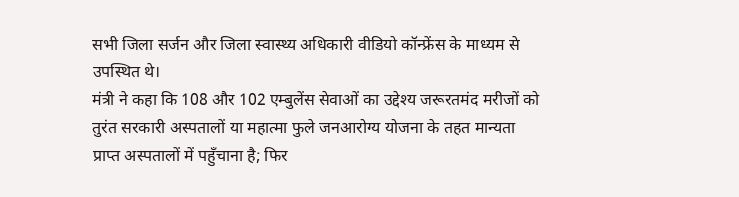सभी जिला सर्जन और जिला स्वास्थ्य अधिकारी वीडियो कॉन्फ्रेंस के माध्यम से उपस्थित थे।
मंत्री ने कहा कि 108 और 102 एम्बुलेंस सेवाओं का उद्देश्य जरूरतमंद मरीजों को तुरंत सरकारी अस्पतालों या महात्मा फुले जनआरोग्य योजना के तहत मान्यता प्राप्त अस्पतालों में पहुँचाना है; फिर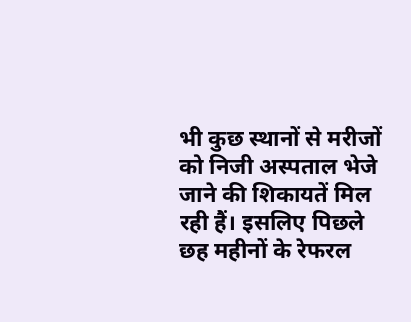भी कुछ स्थानों से मरीजों को निजी अस्पताल भेजे जाने की शिकायतें मिल रही हैं। इसलिए पिछले छह महीनों के रेफरल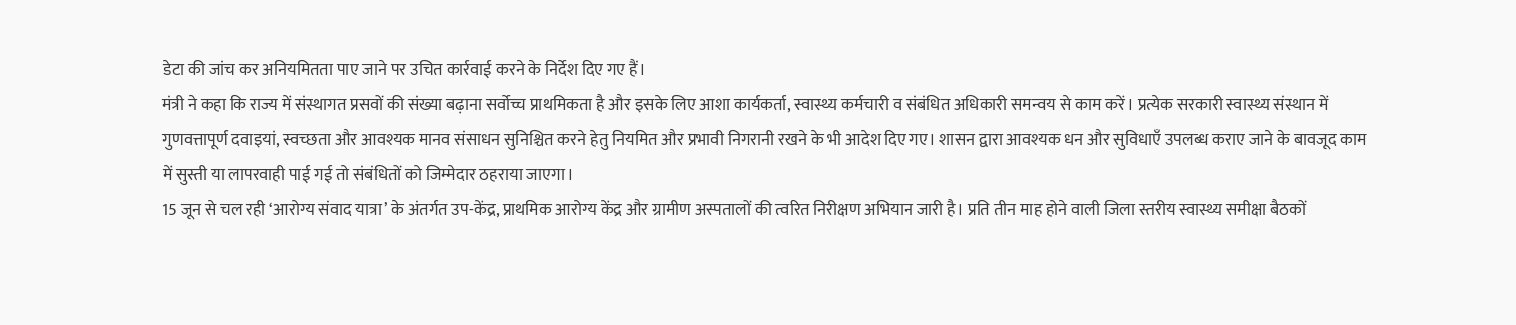डेटा की जांच कर अनियमितता पाए जाने पर उचित कार्रवाई करने के निर्देश दिए गए हैं।
मंत्री ने कहा कि राज्य में संस्थागत प्रसवों की संख्या बढ़ाना सर्वोच्च प्राथमिकता है और इसके लिए आशा कार्यकर्ता, स्वास्थ्य कर्मचारी व संबंधित अधिकारी समन्वय से काम करें। प्रत्येक सरकारी स्वास्थ्य संस्थान में गुणवत्तापूर्ण दवाइयां, स्वच्छता और आवश्यक मानव संसाधन सुनिश्चित करने हेतु नियमित और प्रभावी निगरानी रखने के भी आदेश दिए गए। शासन द्वारा आवश्यक धन और सुविधाएँ उपलब्ध कराए जाने के बावजूद काम में सुस्ती या लापरवाही पाई गई तो संबंधितों को जिम्मेदार ठहराया जाएगा।
15 जून से चल रही ‘आरोग्य संवाद यात्रा’ के अंतर्गत उप-केंद्र, प्राथमिक आरोग्य केंद्र और ग्रामीण अस्पतालों की त्वरित निरीक्षण अभियान जारी है। प्रति तीन माह होने वाली जिला स्तरीय स्वास्थ्य समीक्षा बैठकों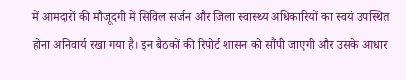में आमदारों की मौजूदगी में सिविल सर्जन और जिला स्वास्थ्य अधिकारियों का स्वयं उपस्थित होना अनिवार्य रखा गया है। इन बैठकों की रिपोर्ट शासन को सौंपी जाएगी और उसके आधार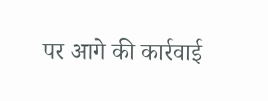पर आगे की कार्रवाई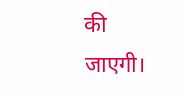की जाएगी।